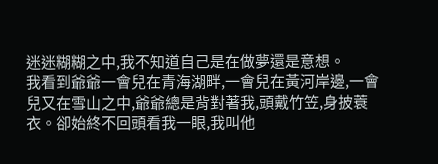迷迷糊糊之中,我不知道自己是在做夢還是意想。
我看到爺爺一會兒在青海湖畔,一會兒在黃河岸邊,一會兒又在雪山之中,爺爺總是背對著我,頭戴竹笠,身披蓑衣。卻始終不回頭看我一眼,我叫他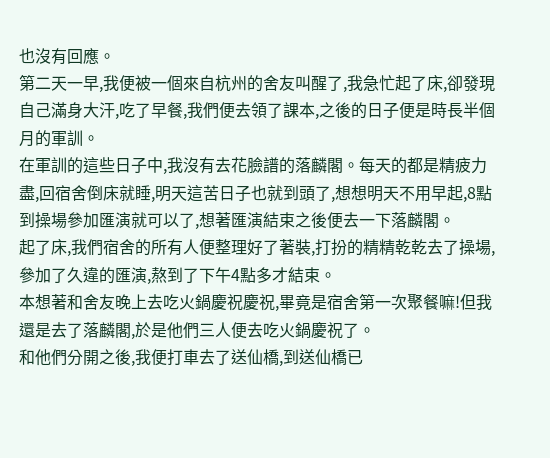也沒有回應。
第二天一早,我便被一個來自杭州的舍友叫醒了,我急忙起了床,卻發現自己滿身大汗,吃了早餐,我們便去領了課本,之後的日子便是時長半個月的軍訓。
在軍訓的這些日子中,我沒有去花臉譜的落麟閣。每天的都是精疲力盡,回宿舍倒床就睡,明天這苦日子也就到頭了,想想明天不用早起,8點到操場參加匯演就可以了,想著匯演結束之後便去一下落麟閣。
起了床,我們宿舍的所有人便整理好了著裝,打扮的精精乾乾去了操場,參加了久違的匯演,熬到了下午4點多才結束。
本想著和舍友晚上去吃火鍋慶祝慶祝,畢竟是宿舍第一次聚餐嘛!但我還是去了落麟閣,於是他們三人便去吃火鍋慶祝了。
和他們分開之後,我便打車去了送仙橋,到送仙橋已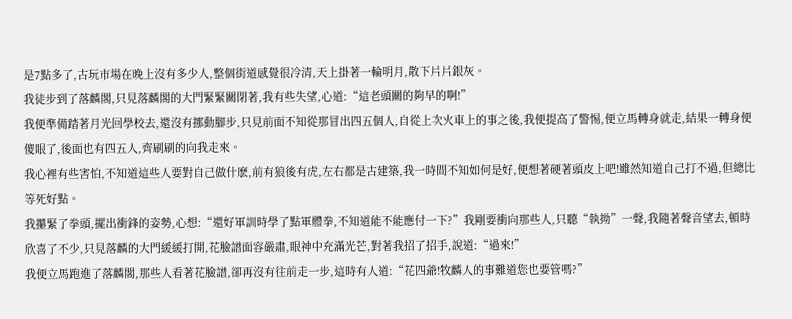是7點多了,古玩市場在晚上沒有多少人,整個街道感覺很冷清,天上掛著一輪明月,散下片片銀灰。
我徒步到了落麟閣,只見落麟閣的大門緊緊關閉著,我有些失望,心道:“這老頭關的夠早的啊!”
我便準備踏著月光回學校去,還沒有挪動腳步,只見前面不知從那冒出四五個人,自從上次火車上的事之後,我便提高了警惕,便立馬轉身就走,結果一轉身便傻眼了,後面也有四五人,齊刷刷的向我走來。
我心裡有些害怕,不知道這些人要對自己做什麽,前有狼後有虎,左右都是古建築,我一時間不知如何是好,便想著硬著頭皮上吧!雖然知道自己打不過,但總比等死好點。
我攥緊了拳頭,擺出衝鋒的姿勢,心想:“還好軍訓時學了點軍體拳,不知道能不能應付一下?”我剛要衝向那些人,只聽“執拗”一聲,我隨著聲音望去,頓時欣喜了不少,只見落麟的大門緩緩打開,花臉譜面容嚴肅,眼神中充滿光芒,對著我招了招手,說道:“過來!”
我便立馬跑進了落麟閣,那些人看著花臉譜,卻再沒有往前走一步,這時有人道:“花四爺!牧麟人的事難道您也要管嗎?”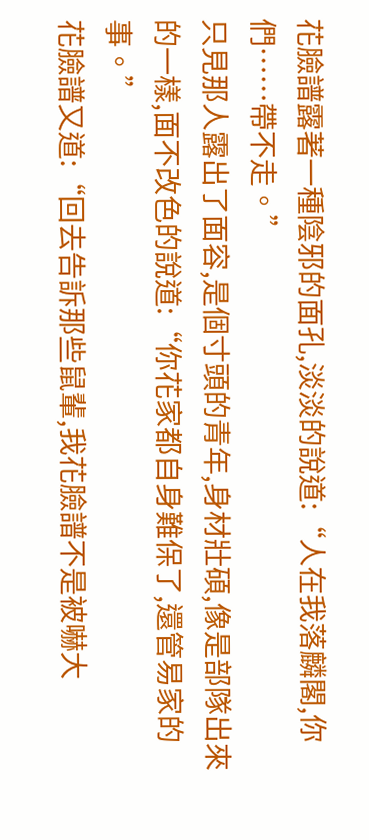花臉譜露著一種陰邪的面孔,淡淡的說道:“人在我落麟閣,你們……帶不走。”
只見那人露出了面容,是個寸頭的青年,身材壯碩,像是部隊出來的一樣,面不改色的說道:“你花家都自身難保了,還管易家的事。”
花臉譜又道:“回去告訴那些鼠輩,我花臉譜不是被嚇大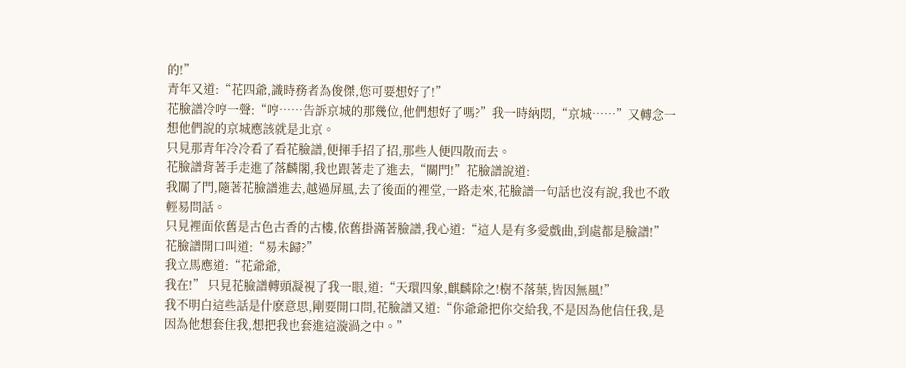的!”
青年又道:“花四爺,識時務者為俊傑,您可要想好了!”
花臉譜冷哼一聲:“哼……告訴京城的那幾位,他們想好了嗎?”我一時納悶,“京城……”又轉念一想他們說的京城應該就是北京。
只見那青年冷冷看了看花臉譜,便揮手招了招,那些人便四散而去。
花臉譜背著手走進了落麟閣,我也跟著走了進去,“關門!”花臉譜說道:
我關了門,隨著花臉譜進去,越過屏風,去了後面的裡堂,一路走來,花臉譜一句話也沒有說,我也不敢輕易問話。
只見裡面依舊是古色古香的古樓,依舊掛滿著臉譜,我心道:“這人是有多愛戲曲,到處都是臉譜!”
花臉譜開口叫道:“易未歸?”
我立馬應道:“花爺爺,
我在!” 只見花臉譜轉頭凝視了我一眼,道:“天環四象,麒麟除之!樹不落葉,皆因無風!”
我不明白這些話是什麽意思,剛要開口問,花臉譜又道:“你爺爺把你交給我,不是因為他信任我,是因為他想套住我,想把我也套進這漩渦之中。”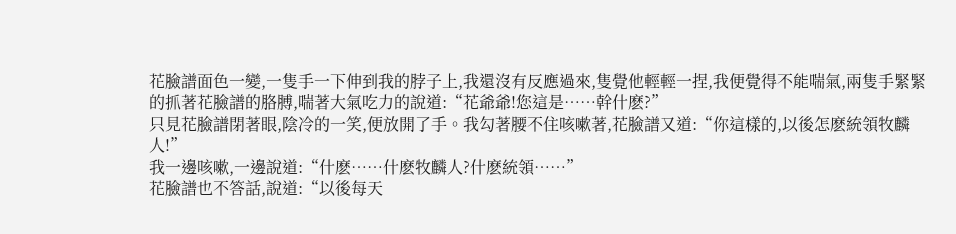花臉譜面色一變,一隻手一下伸到我的脖子上,我還沒有反應過來,隻覺他輕輕一捏,我便覺得不能喘氣,兩隻手緊緊的抓著花臉譜的胳膊,喘著大氣吃力的說道:“花爺爺!您這是……幹什麽?”
只見花臉譜閉著眼,陰冷的一笑,便放開了手。我勾著腰不住咳嗽著,花臉譜又道:“你這樣的,以後怎麽統領牧麟人!”
我一邊咳嗽,一邊說道:“什麽……什麽牧麟人?什麽統領……”
花臉譜也不答話,說道:“以後每天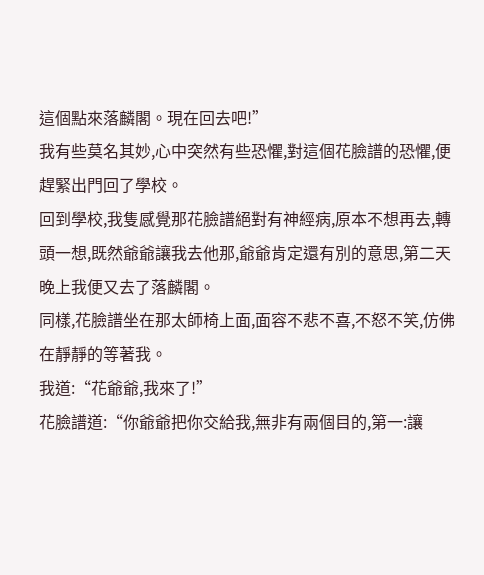這個點來落麟閣。現在回去吧!”
我有些莫名其妙,心中突然有些恐懼,對這個花臉譜的恐懼,便趕緊出門回了學校。
回到學校,我隻感覺那花臉譜絕對有神經病,原本不想再去,轉頭一想,既然爺爺讓我去他那,爺爺肯定還有別的意思,第二天晚上我便又去了落麟閣。
同樣,花臉譜坐在那太師椅上面,面容不悲不喜,不怒不笑,仿佛在靜靜的等著我。
我道:“花爺爺,我來了!”
花臉譜道:“你爺爺把你交給我,無非有兩個目的,第一:讓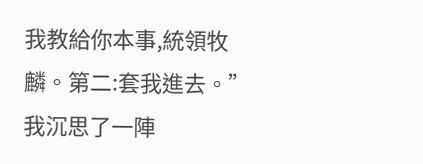我教給你本事,統領牧麟。第二:套我進去。”
我沉思了一陣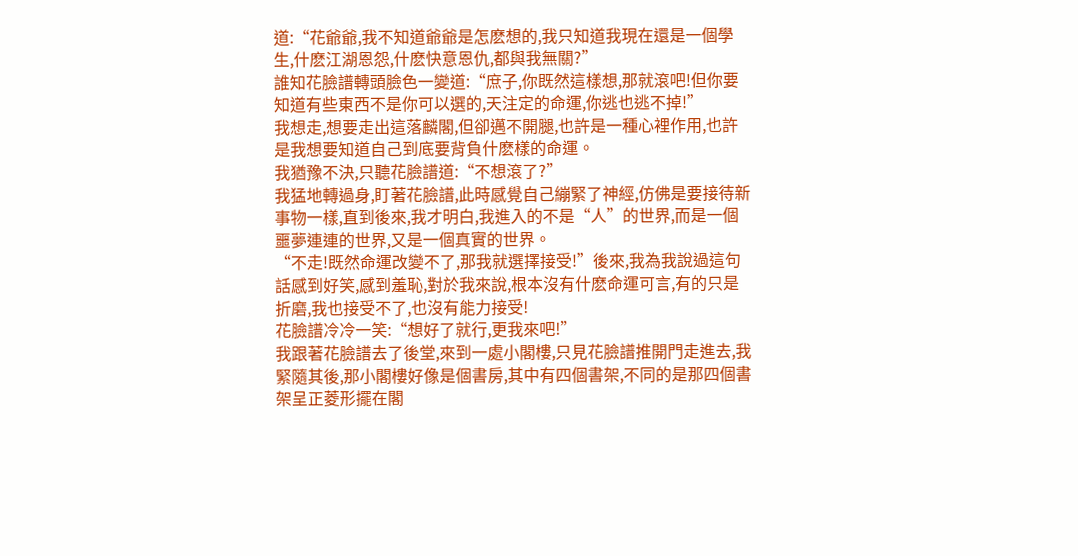道:“花爺爺,我不知道爺爺是怎麽想的,我只知道我現在還是一個學生,什麽江湖恩怨,什麽快意恩仇,都與我無關?”
誰知花臉譜轉頭臉色一變道:“庶子,你既然這樣想,那就滾吧!但你要知道有些東西不是你可以選的,天注定的命運,你逃也逃不掉!”
我想走,想要走出這落麟閣,但卻邁不開腿,也許是一種心裡作用,也許是我想要知道自己到底要背負什麽樣的命運。
我猶豫不決,只聽花臉譜道:“不想滾了?”
我猛地轉過身,盯著花臉譜,此時感覺自己繃緊了神經,仿佛是要接待新事物一樣,直到後來,我才明白,我進入的不是“人”的世界,而是一個噩夢連連的世界,又是一個真實的世界。
“不走!既然命運改變不了,那我就選擇接受!”後來,我為我說過這句話感到好笑,感到羞恥,對於我來說,根本沒有什麽命運可言,有的只是折磨,我也接受不了,也沒有能力接受!
花臉譜冷冷一笑:“想好了就行,更我來吧!”
我跟著花臉譜去了後堂,來到一處小閣樓,只見花臉譜推開門走進去,我緊隨其後,那小閣樓好像是個書房,其中有四個書架,不同的是那四個書架呈正菱形擺在閣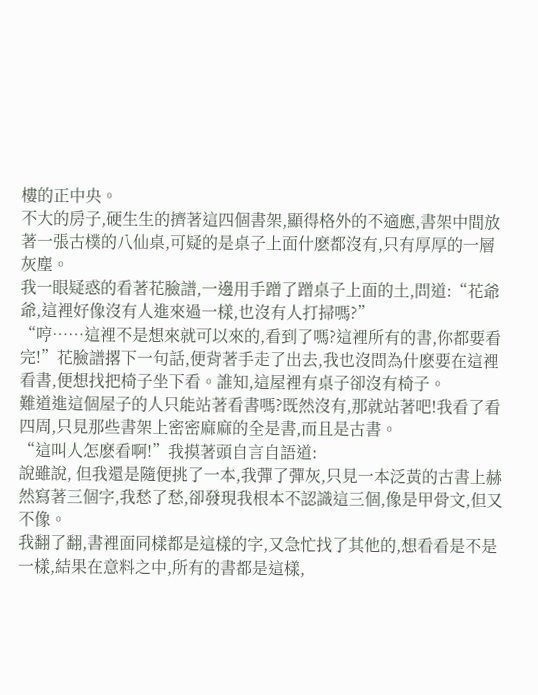樓的正中央。
不大的房子,硬生生的擠著這四個書架,顯得格外的不適應,書架中間放著一張古樸的八仙桌,可疑的是桌子上面什麽都沒有,只有厚厚的一層灰塵。
我一眼疑惑的看著花臉譜,一邊用手蹭了蹭桌子上面的土,問道:“花爺爺,這裡好像沒有人進來過一樣,也沒有人打掃嗎?”
“哼……這裡不是想來就可以來的,看到了嗎?這裡所有的書,你都要看完!”花臉譜撂下一句話,便背著手走了出去,我也沒問為什麽要在這裡看書,便想找把椅子坐下看。誰知,這屋裡有桌子卻沒有椅子。
難道進這個屋子的人只能站著看書嗎?既然沒有,那就站著吧!我看了看四周,只見那些書架上密密麻麻的全是書,而且是古書。
“這叫人怎麽看啊!”我摸著頭自言自語道:
說雖說, 但我還是隨便挑了一本,我彈了彈灰,只見一本泛黃的古書上赫然寫著三個字,我愁了愁,卻發現我根本不認識這三個,像是甲骨文,但又不像。
我翻了翻,書裡面同樣都是這樣的字,又急忙找了其他的,想看看是不是一樣,結果在意料之中,所有的書都是這樣,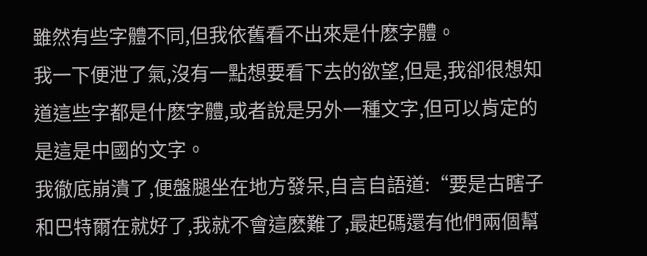雖然有些字體不同,但我依舊看不出來是什麽字體。
我一下便泄了氣,沒有一點想要看下去的欲望,但是,我卻很想知道這些字都是什麽字體,或者說是另外一種文字,但可以肯定的是這是中國的文字。
我徹底崩潰了,便盤腿坐在地方發呆,自言自語道:“要是古瞎子和巴特爾在就好了,我就不會這麽難了,最起碼還有他們兩個幫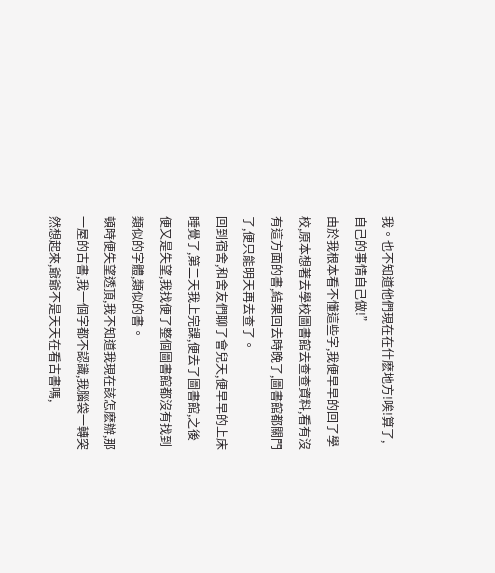我。也不知道他們現在在什麽地方!唉!算了,自己的事情自己做!”
由於我根本看不懂這些字,我便早早的回了學校,原本想著去學校圖書館去查查資料,看有沒有這方面的書,結果回去時晚了,圖書館都關門了,便只能明天再去查了。
回到宿舍,和舍友們聊了會兒天,便早早的上床睡覺了,第二天我上完課,便去了圖書館,之後便又是失望,我找便了整個圖書館都沒有找到類似的字體,類似的書。
頓時便失望透頂,我不知道我現在該怎麽辦,那一屋的古書,我一個字都不認識,我腦袋一轉突然想起來,爺爺不是天天在看古書嗎,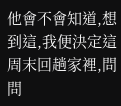他會不會知道,想到這,我便決定這周末回趟家裡,問問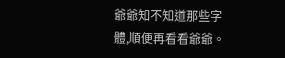爺爺知不知道那些字體,順便再看看爺爺。